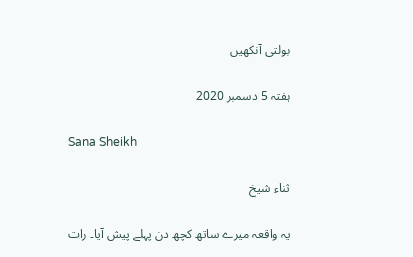بولتی آنکھیں

ہفتہ 5 دسمبر 2020

Sana Sheikh

ثناء شیخ

یہ واقعہ میرے ساتھ کچھ دن پہلے پیش آیا۔ رات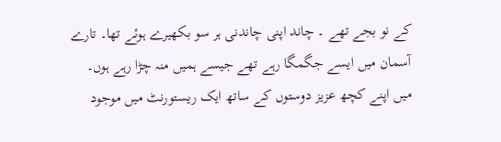کے نو بجے تھے ۔ چاند اپنی چاندنی ہر سو بکھیرے ہوئے تھا۔ تارے آسمان میں ایسے جگمگا رہے تھے جیسے ہمیں منہ چڑا رہے ہوں۔ میں اپنے کچھ عزیز دوستوں کے ساتھ ایک ریستورنٹ میں موجود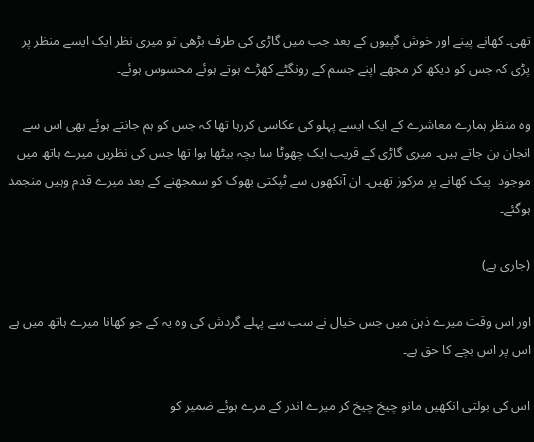تھی۔ کھانے پینے اور خوش گپیوں کے بعد جب میں گاڑی کی طرف بڑھی تو میری نظر ایک ایسے منظر پر پڑی کہ جس کو دیکھ کر مجھے اپنے جسم کے رونگٹے کھڑے ہوتے ہوئے محسوس ہوئے۔

وہ منظر ہمارے معاشرے کے ایک ایسے پہلو کی عکاسی کررہا تھا کہ جس کو ہم جانتے ہوئے بھی اس سے انجان بن جاتے ہیں۔ میری گاڑی کے قریب ایک چھوٹا سا بچہ بیٹھا ہوا تھا جس کی نظریں میرے ہاتھ میں موجود  پیک کھانے پر مرکوز تھیں۔ ان آنکھوں سے ٹپکتی بھوک کو سمجھنے کے بعد میرے قدم وہیں منجمد ہوگئے۔

(جاری ہے)

اور اس وقت میرے ذہن میں جس خیال نے سب سے پہلے گردش کی وہ یہ کے جو کھانا میرے ہاتھ میں ہے اس پر اس بچے کا حق ہے۔

اس کی بولتی انکھیں مانو چیخ چیخ کر میرے اندر کے مرے ہوئے ضمیر کو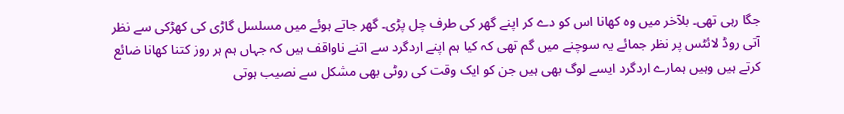جگا رہی تھی۔ بلآخر میں وہ کھانا اس کو دے کر اپنے گھر کی طرف چل پڑی۔ گھر جاتے ہوئے میں مسلسل گاڑی کی کھڑکی سے نظر آتی روڈ لائٹس پر نظر جمائے یہ سوچنے میں گم تھی کہ کیا ہم اپنے اردگرد سے اتنے ناواقف ہیں کہ جہاں ہم ہر روز کتنا کھانا ضائع کرتے ہیں وہیں ہمارے اردگرد ایسے لوگ بھی ہیں جن کو ایک وقت کی روٹی بھی مشکل سے نصیب ہوتی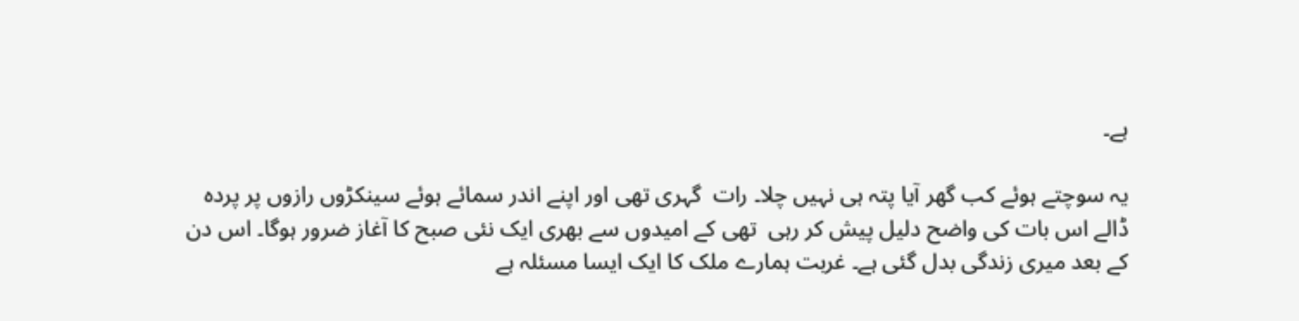ہے۔

یہ سوچتے ہوئے کب گھر آیا پتہ ہی نہیں چلا۔ رات  گہری تھی اور اپنے اندر سمائے ہوئے سینکڑوں رازوں پر پردہ ڈالے اس بات کی واضح دلیل پیش کر رہی  تھی کے امیدوں سے بھری ایک نئی صبح کا آغاز ضرور ہوگا۔ اس دن کے بعد میری زندگی بدل گئی ہے۔ غربت ہمارے ملک کا ایک ایسا مسئلہ ہے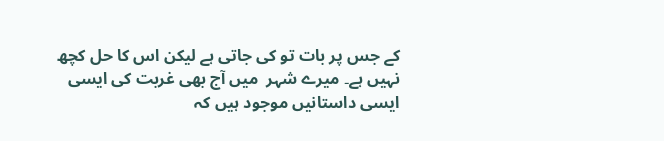کے جس پر بات تو کی جاتی ہے لیکن اس کا حل کچھ نہیں ہے۔ میرے شہر  میں آج بھی غربت کی ایسی ایسی داستانیں موجود ہیں کہ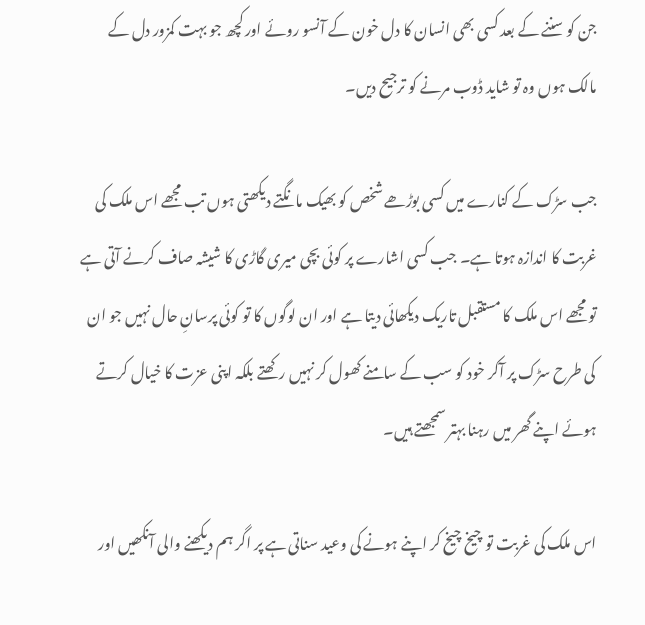جن کو سننے کے بعد کسی بھی انسان کا دل خون کے آنسو روئے اور کچھ جو بہت کمزور دل کے مالک ہوں وہ تو شاید ڈوب مرنے کو ترجیح دیں۔

جب سڑک کے کنارے میں کسی بوڑھے شخص کو بھیک مانگتے دیکھتی ہوں تب مجھے اس ملک کی غربت کا اندازہ ہوتا ہے۔ جب کسی اشارے پر کوئی بچی میری گاڑی کا شیشہ صاف کرنے آتی ہے تو مجھے اس ملک کا مستقبل تاریک دیکھائی دیتا ہے اور ان لوگوں کا تو کوئی پرسانِ حال نہیں جو ان کی طرح سڑک پر آکر خود کو سب کے سامنے کھول کر نہیں رکھتے بلکہ اپنی عزت کا خیال کرتے ہوئے اپنے گھر میں رہنا بہتر سمجھتے ہیں۔

اس ملک کی غربت تو چیخ چیخ کر اپنے ہونے کی وعید سناتی ہے پر اگر ہم دیکھنے والی آنکھیں اور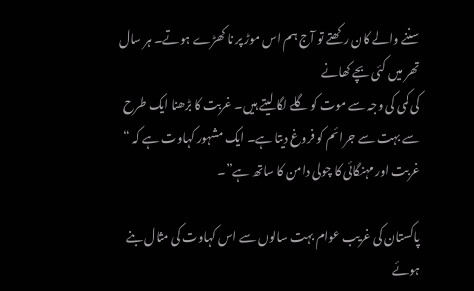سننے والے کان رکھتے تو آج ہم اس موڑ پر نا کھڑے ہوتے۔ ہر سال تھر میں کئی بچے کھانے
کی کمی کی وجہ سے موت کو گلے لگا لیتے ہیں۔ غربت کا بڑھنا ایک طرح سے بہت سے جرائم کو فروغ دیتا ہے۔ ایک مشہور کہاوت ہے کہ “ غربت اور مہنگائی کا چولی دامن کا ساتھ ہے”۔

پاکستان کی غریب عوام بہت سالوں سے اس کہاوت کی مثال بنے ہوئے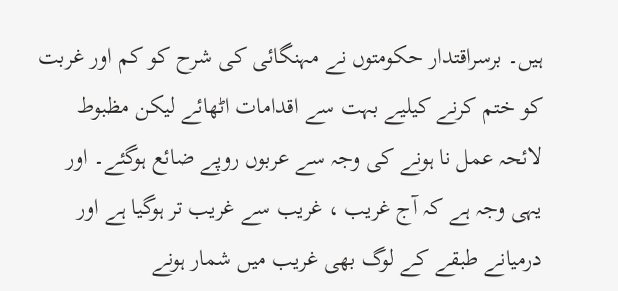ہیں۔ برسراقتدار حکومتوں نے مہنگائی کی شرح کو کم اور غربت کو ختم کرنے کیلیے بہت سے اقدامات اٹھائے لیکن مظبوط لائحہ عمل نا ہونے کی وجہ سے عربوں روپے ضائع ہوگئے۔ اور یہی وجہ ہے کہ آج غریب ، غریب سے غریب تر ہوگیا ہے اور درمیانے طبقے کے لوگ بھی غریب میں شمار ہونے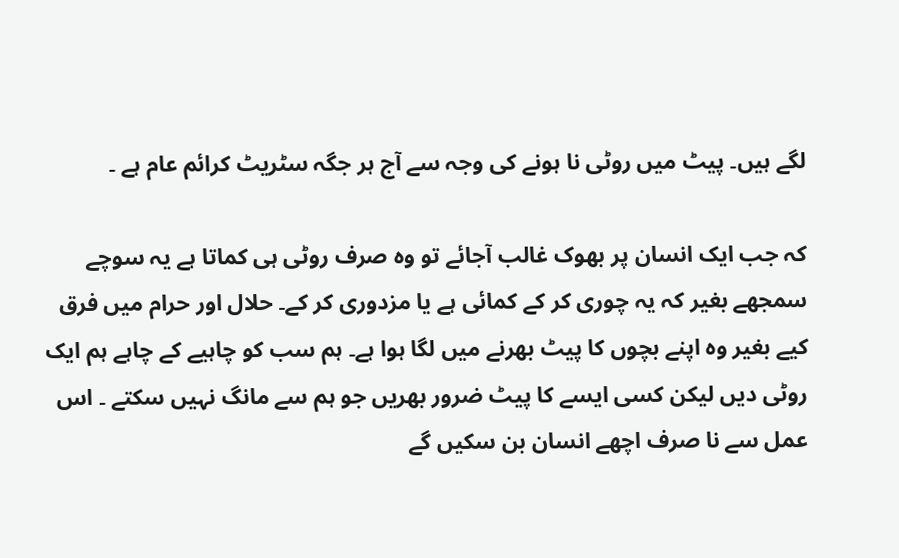لگے ہیں۔ پیٹ میں روٹی نا ہونے کی وجہ سے آج ہر جگہ سٹریٹ کرائم عام ہے ۔

کہ جب ایک انسان پر بھوک غالب آجائے تو وہ صرف روٹی ہی کماتا ہے یہ سوچے سمجھے بغیر کہ یہ چوری کر کے کمائی ہے یا مزدوری کر کے۔ حلال اور حرام میں فرق کیے بغیر وہ اپنے بچوں کا پیٹ بھرنے میں لگا ہوا ہے۔ ہم سب کو چاہیے کے چاہے ہم ایک روٹی دیں لیکن کسی ایسے کا پیٹ ضرور بھریں جو ہم سے مانگ نہیں سکتے ۔ اس عمل سے نا صرف اچھے انسان بن سکیں گے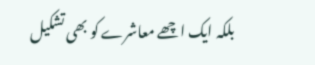بلکہ ایک اچھے معاشرے کو بھی تشکیل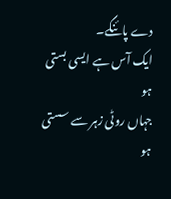دے پائنگے۔
ایک آس ہے ایسی بستی ہو
جہاں روٹی زہر سے سستی ہو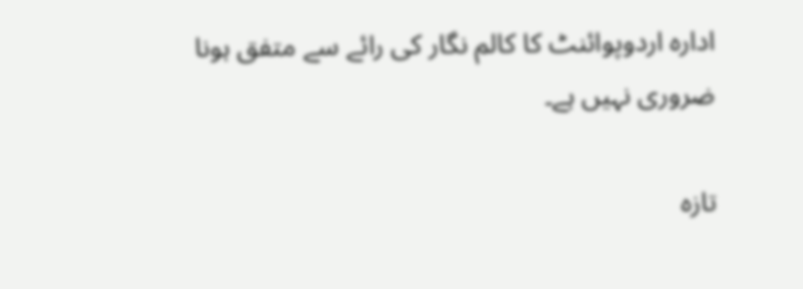ادارہ اردوپوائنٹ کا کالم نگار کی رائے سے متفق ہونا ضروری نہیں ہے۔

تازہ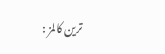ترین کالمز :